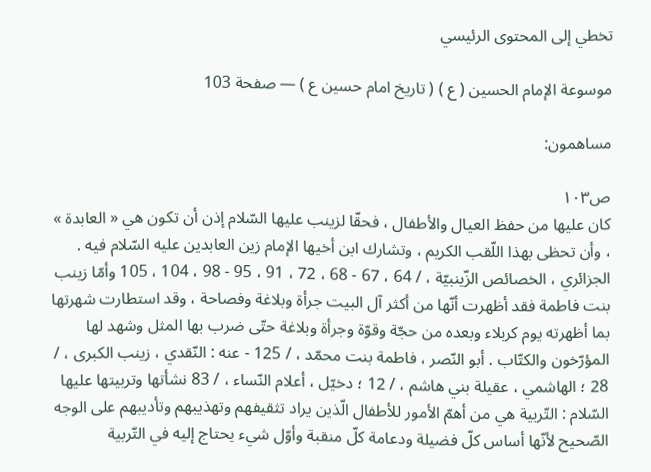تخطي إلى المحتوى الرئيسي

موسوعة الإمام الحسين ( ع ) ( تاريخ امام حسين ع ) — صفحة 103

مساهمون:

ص١٠٣
كان عليها من حفظ العيال والأطفال ، فحقّا لزينب عليها السّلام إذن أن تكون هي « العابدة » ، وأن تحظى بهذا اللّقب الكريم ، وتشارك ابن أخيها الإمام زين العابدين عليه السّلام فيه . الجزائري ، الخصائص الزّينبيّة ، / 64 ، 67 - 68 ، 72 ، 91 ، 95 - 98 ، 104 ، 105 وأمّا زينب بنت فاطمة فقد أظهرت أنّها من أكثر آل البيت جرأة وبلاغة وفصاحة ، وقد استطارت شهرتها بما أظهرته يوم كربلاء وبعده من حجّة وقوّة وجرأة وبلاغة حتّى ضرب بها المثل وشهد لها المؤرّخون والكتّاب . أبو النّصر ، فاطمة بنت محمّد ، / 125 - عنه : النّقدي ، زينب الكبرى ، / 28 ؛ الهاشمي ، عقيلة بني هاشم ، / 12 ؛ دخيّل ، أعلام النّساء ، / 83 نشأتها وتربيتها عليها السّلام : التّربية هي من أهمّ الأمور للأطفال الّذين يراد تثقيفهم وتهذيبهم وتأديبهم على الوجه الصّحيح لأنّها أساس كلّ فضيلة ودعامة كلّ منقبة وأوّل شيء يحتاج إليه في التّربية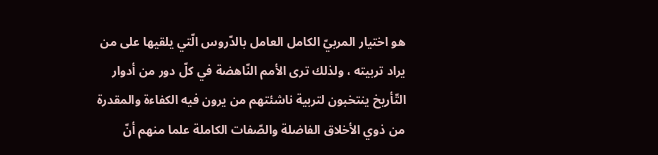هو اختيار المربيّ الكامل العامل بالدّروس الّتي يلقيها على من يراد تربيته ، ولذلك ترى الأمم النّاهضة في كلّ دور من أدوار التّأريخ ينتخبون لتربية ناشئتهم من يرون فيه الكفاءة والمقدرة من ذوي الأخلاق الفاضلة والصّفات الكاملة علما منهم أنّ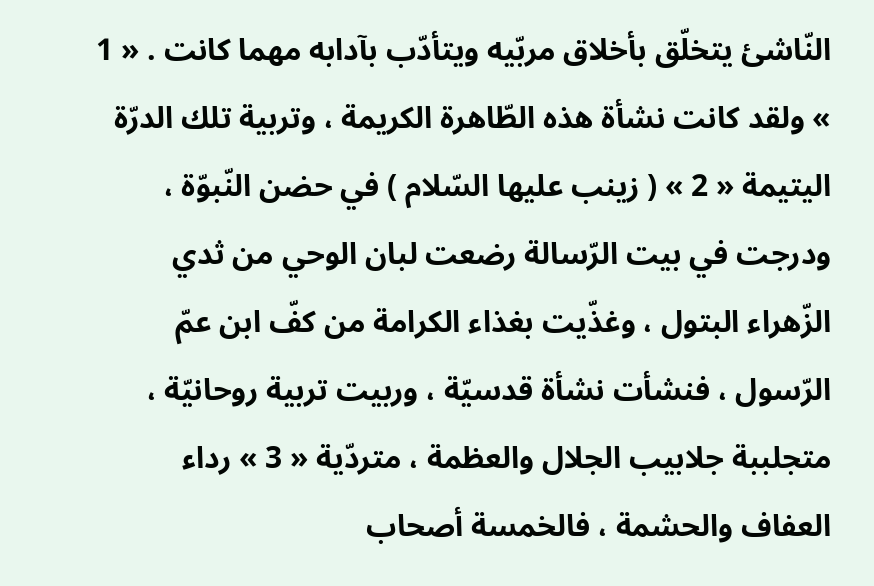النّاشئ يتخلّق بأخلاق مربّيه ويتأدّب بآدابه مهما كانت . « 1 » ولقد كانت نشأة هذه الطّاهرة الكريمة ، وتربية تلك الدرّة اليتيمة « 2 » ( زينب عليها السّلام ) في حضن النّبوّة ، ودرجت في بيت الرّسالة رضعت لبان الوحي من ثدي الزّهراء البتول ، وغذّيت بغذاء الكرامة من كفّ ابن عمّ الرّسول ، فنشأت نشأة قدسيّة ، وربيت تربية روحانيّة ، متجلببة جلابيب الجلال والعظمة ، متردّية « 3 » رداء العفاف والحشمة ، فالخمسة أصحاب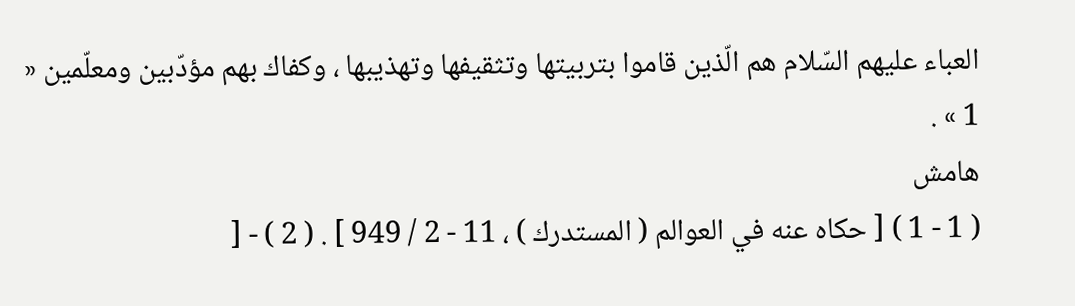العباء عليهم السّلام هم الّذين قاموا بتربيتها وتثقيفها وتهذيبها ، وكفاك بهم مؤدّبين ومعلّمين « 1 » .
هامش
( 1 - 1 ) [ حكاه عنه في العوالم ( المستدرك ) ، 11 - 2 / 949 ] . ( 2 ) - [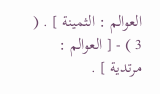العوالم : الثمينة ] . ( 3 ) - [ العوالم : مرتدية ] .